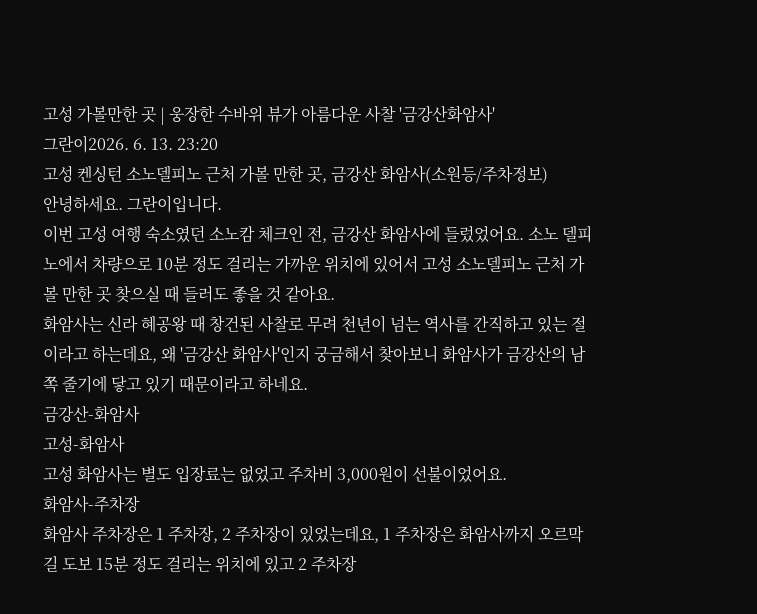고성 가볼만한 곳 | 웅장한 수바위 뷰가 아름다운 사찰 '금강산화암사'
그란이2026. 6. 13. 23:20
고성 켄싱턴 소노델피노 근처 가볼 만한 곳, 금강산 화암사(소원등/주차정보)
안녕하세요. 그란이입니다.
이번 고성 여행 숙소였던 소노캄 체크인 전, 금강산 화암사에 들렀었어요. 소노 델피노에서 차량으로 10분 정도 걸리는 가까운 위치에 있어서 고성 소노델피노 근처 가볼 만한 곳 찾으실 때 들러도 좋을 것 같아요.
화암사는 신라 혜공왕 때 창건된 사찰로 무려 천년이 넘는 역사를 간직하고 있는 절이라고 하는데요, 왜 '금강산 화암사'인지 궁금해서 찾아보니 화암사가 금강산의 남쪽 줄기에 닿고 있기 때문이라고 하네요.
금강산-화암사
고성-화암사
고성 화암사는 별도 입장료는 없었고 주차비 3,000원이 선불이었어요.
화암사-주차장
화암사 주차장은 1 주차장, 2 주차장이 있었는데요, 1 주차장은 화암사까지 오르막길 도보 15분 정도 걸리는 위치에 있고 2 주차장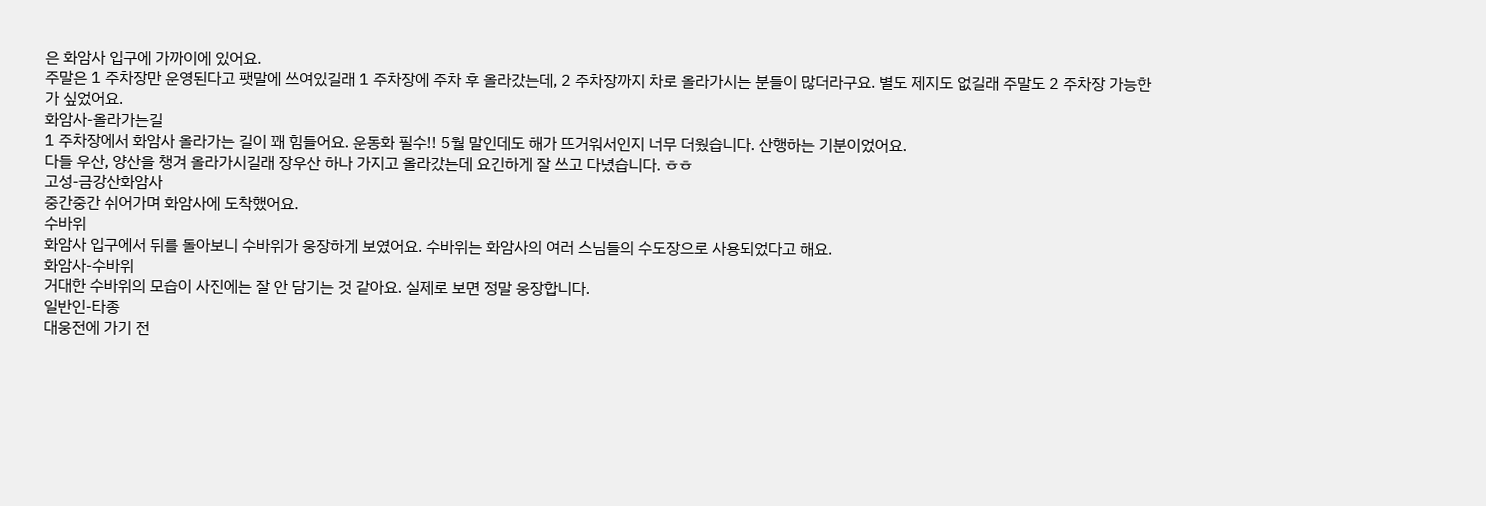은 화암사 입구에 가까이에 있어요.
주말은 1 주차장만 운영된다고 팻말에 쓰여있길래 1 주차장에 주차 후 올라갔는데, 2 주차장까지 차로 올라가시는 분들이 많더라구요. 별도 제지도 없길래 주말도 2 주차장 가능한가 싶었어요.
화암사-올라가는길
1 주차장에서 화암사 올라가는 길이 꽤 힘들어요. 운동화 필수!! 5월 말인데도 해가 뜨거워서인지 너무 더웠습니다. 산행하는 기분이었어요.
다들 우산, 양산을 챙겨 올라가시길래 장우산 하나 가지고 올라갔는데 요긴하게 잘 쓰고 다녔습니다. ㅎㅎ
고성-금강산화암사
중간중간 쉬어가며 화암사에 도착했어요.
수바위
화암사 입구에서 뒤를 돌아보니 수바위가 웅장하게 보였어요. 수바위는 화암사의 여러 스님들의 수도장으로 사용되었다고 해요.
화암사-수바위
거대한 수바위의 모습이 사진에는 잘 안 담기는 것 같아요. 실제로 보면 정말 웅장합니다.
일반인-타종
대웅전에 가기 전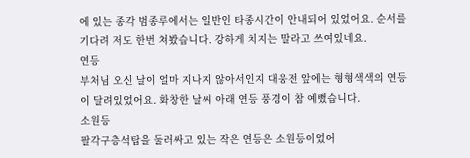에 있는 종각 범종루에서는 일반인 타종시간이 안내되어 있었어요. 순서를 기다려 저도 한번 쳐봤습니다. 강하게 치지는 말라고 쓰여있네요.
연등
부처님 오신 날이 얼마 지나지 않아서인지 대웅전 앞에는 형형색색의 연등이 달려있었어요. 화창한 날씨 아래 연등 풍경이 참 예뻤습니다.
소원등
팔각구층석탑을 둘러싸고 있는 작은 연등은 소원등이었어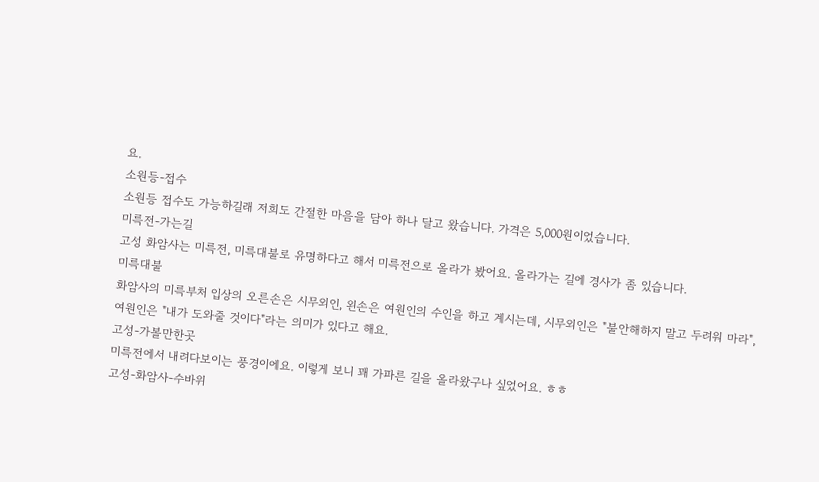요.
소원등-접수
소원등 접수도 가능하길래 저희도 간절한 마음을 담아 하나 달고 왔습니다. 가격은 5,000원이었습니다.
미륵전-가는길
고성 화암사는 미륵전, 미륵대불로 유명하다고 해서 미륵전으로 올라가 봤어요. 올라가는 길에 경사가 좀 있습니다.
미륵대불
화암사의 미륵부처 입상의 오른손은 시무외인, 왼손은 여원인의 수인을 하고 계시는데, 시무외인은 "불안해하지 말고 두려워 마라", 여원인은 "내가 도와줄 것이다"라는 의미가 있다고 해요.
고성-가볼만한곳
미륵전에서 내려다보이는 풍경이에요. 이렇게 보니 꽤 가파른 길을 올라왔구나 싶었어요. ㅎㅎ
고성-화암사-수바위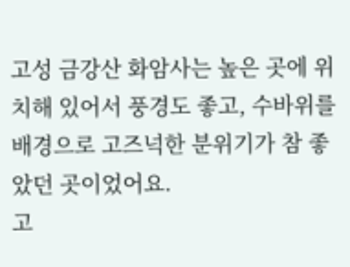고성 금강산 화암사는 높은 곳에 위치해 있어서 풍경도 좋고, 수바위를 배경으로 고즈넉한 분위기가 참 좋았던 곳이었어요.
고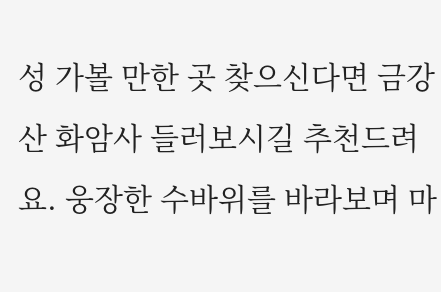성 가볼 만한 곳 찾으신다면 금강산 화암사 들러보시길 추천드려요. 웅장한 수바위를 바라보며 마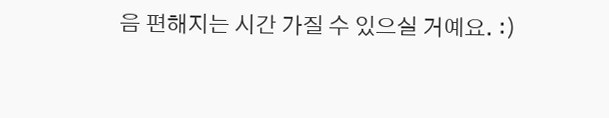음 편해지는 시간 가질 수 있으실 거예요. :)